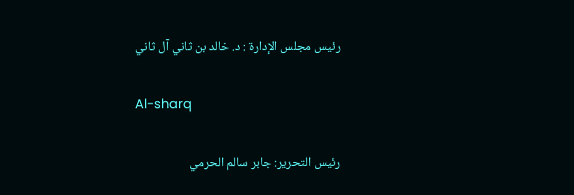رئيس مجلس الإدارة : د. خالد بن ثاني آل ثاني

Al-sharq

رئيس التحرير: جابر سالم الحرمي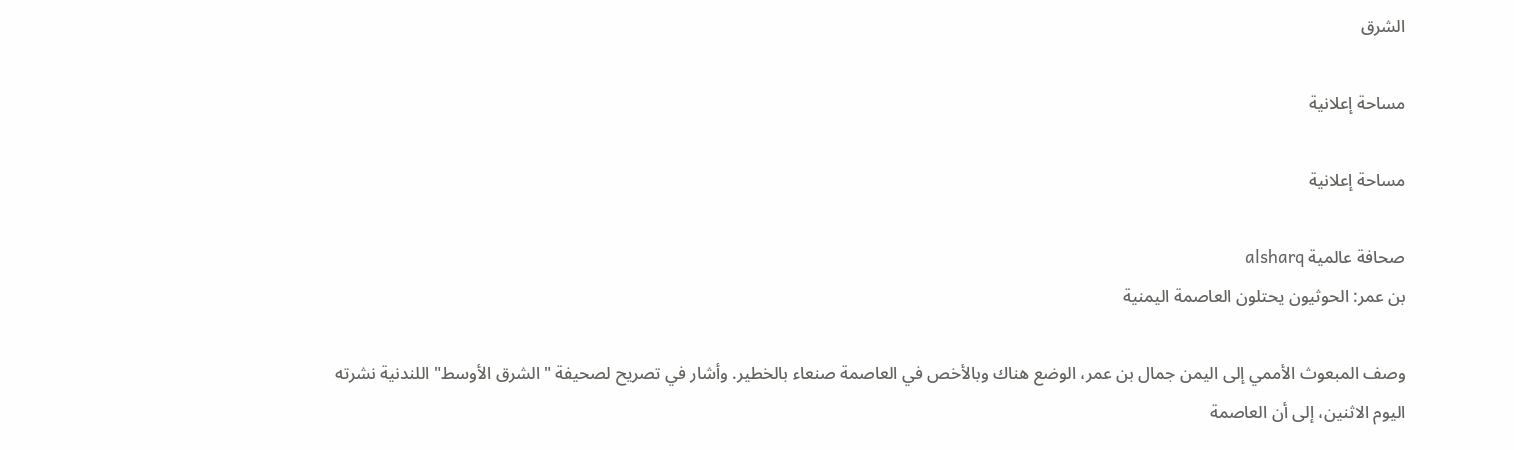الشرق

مساحة إعلانية

مساحة إعلانية

صحافة عالمية alsharq
بن عمر: الحوثيون يحتلون العاصمة اليمنية

وصف المبعوث الأممي إلى اليمن جمال بن عمر، الوضع هناك وبالأخص في العاصمة صنعاء بالخطير. وأشار في تصريح لصحيفة "الشرق الأوسط" اللندنية نشرته اليوم الاثنين، إلى أن العاصمة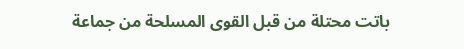باتت محتلة من قبل القوى المسلحة من جماعة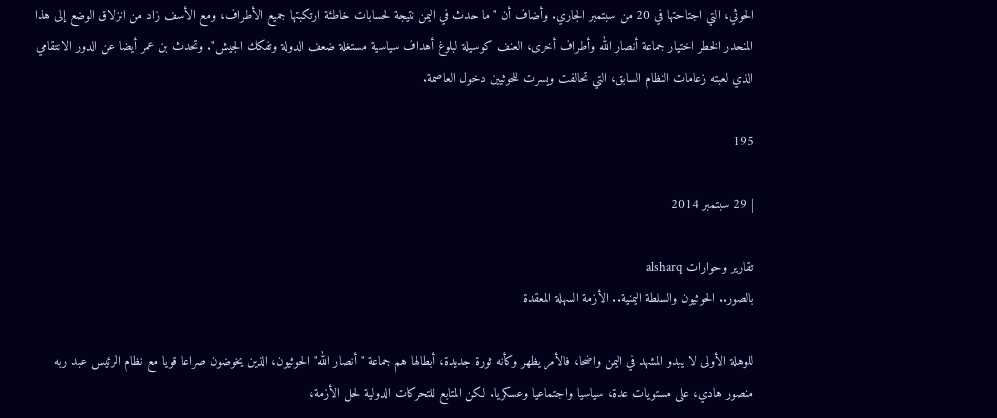الحوثي، التي اجتاحتها في 20 من سبتمبر الجاري. وأضاف أن "ما حدث في اليمن نتيجة لحسابات خاطئة ارتكبتها جميع الأطراف، ومع الأسف زاد من انزلاق الوضع إلى هذا المنحدر الخطر اختيار جماعة أنصار الله وأطراف أخرى، العنف كوسيلة لبلوغ أهداف سياسية مستغلة ضعف الدولة وتفكك الجيش". وتحدث بن عمر أيضا عن الدور الانتقامي الذي لعبته زعامات النظام السابق، التي تحالفت ويسرت للحوثيين دخول العاصمة.

195

| 29 سبتمبر 2014

تقارير وحوارات alsharq
بالصور.. الحوثيون والسلطة اليمنية.. الأزمة السهلة المعقدة

للوهلة الأولى لا يبدو المشهد في اليمن واضحا، فالأمر يظهر وكأنه ثورة جديدة، أبطالها هم جماعة "أنصار الله" الحوثيون، الذين يخوضون صراعا قويا مع نظام الرئيس عبد ربه منصور هادي، على مستويات عدة، سياسيا واجتماعيا وعسكريا. لكن المتابع للتحركات الدولية لحل الأزمة،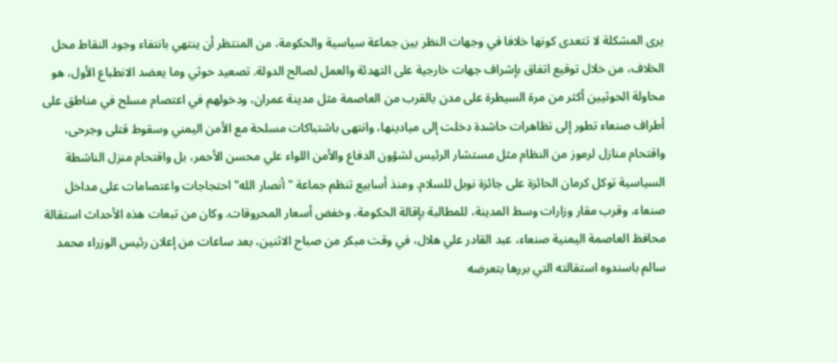يرى المشكلة لا تتعدى كونها خلافا في وجهات النظر بين جماعة سياسية والحكومة، من المنتظر أن ينتهي بانتفاء وجود النقاط محل الخلاف، من خلال توقيع اتفاق بإشراف جهات خارجية على التهدئة والعمل لصالح الدولة. تصعيد حوثي وما يعضد الانطباع الأول، هو محاولة الحوثيين أكثر من مرة السيطرة على مدن بالقرب من العاصمة مثل مدينة عمران، ودخولهم في اعتصام مسلح في مناطق على أطراف صنعاء تطور إلى تظاهرات حاشدة دخلت إلى ميادينها، وانتهى باشتباكات مسلحة مع الأمن اليمني وسقوط قتلى وجرحى، واقتحام منازل لرموز من النظام مثل مستشار الرئيس لشؤون الدفاع والأمن اللواء علي محسن الأحمر، بل واقتحام منزل الناشطة السياسية توكل كرمان الحائزة على جائزة نوبل للسلام. ومنذ أسابيع تنظم جماعة "أنصار الله" احتجاجات واعتصامات على مداخل صنعاء، وقرب مقار وزارات وسط المدينة، للمطالبة بإقالة الحكومة، وخفض أسعار المحروقات. وكان من تبعات هذه الأحداث استقالة محافظ العاصمة اليمنية صنعاء، عبد القادر علي هلال، في وقت مبكر من صباح الاثنين، بعد ساعات من إعلان رئيس الوزراء محمد سالم باسندوه استقالته التي بررها بتعرضه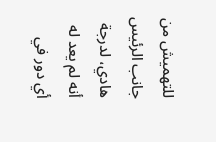للتهميش من جانب الرئيس هادي، لدرجة أنه لم يعد له أي دور في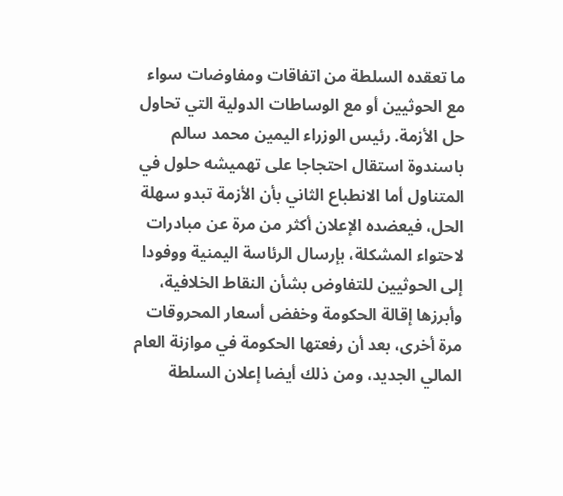ما تعقده السلطة من اتفاقات ومفاوضات سواء مع الحوثيين أو مع الوساطات الدولية التي تحاول حل الأزمة. رئيس الوزراء اليمين محمد سالم باسندوة استقال احتجاجا على تهميشه حلول في المتناول أما الانطباع الثاني بأن الأزمة تبدو سهلة الحل، فيعضده الإعلان أكثر من مرة عن مبادرات لاحتواء المشكلة، بإرسال الرئاسة اليمنية ووفودا إلى الحوثيين للتفاوض بشأن النقاط الخلافية، وأبرزها إقالة الحكومة وخفض أسعار المحروقات مرة أخرى، بعد أن رفعتها الحكومة في موازنة العام المالي الجديد، ومن ذلك أيضا إعلان السلطة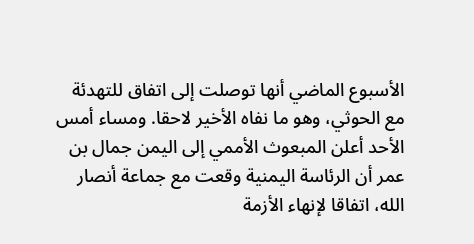الأسبوع الماضي أنها توصلت إلى اتفاق للتهدئة مع الحوثي، وهو ما نفاه الأخير لاحقا. ومساء أمس الأحد أعلن المبعوث الأممي إلى اليمن جمال بن عمر أن الرئاسة اليمنية وقعت مع جماعة أنصار الله، اتفاقا لإنهاء الأزمة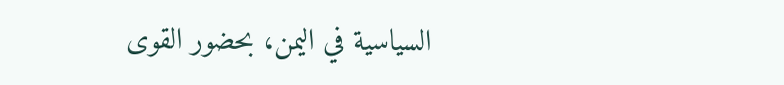السياسية في اليمن، بحضور القوى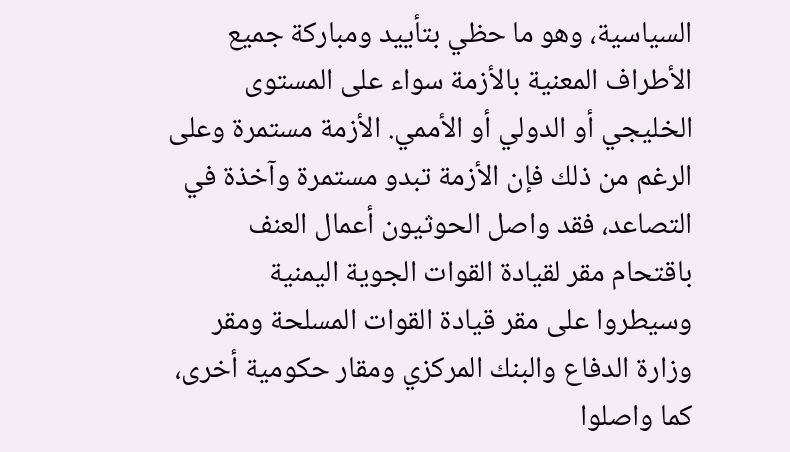السياسية، وهو ما حظي بتأييد ومباركة جميع الأطراف المعنية بالأزمة سواء على المستوى الخليجي أو الدولي أو الأممي. الأزمة مستمرة وعلى الرغم من ذلك فإن الأزمة تبدو مستمرة وآخذة في التصاعد، فقد واصل الحوثيون أعمال العنف باقتحام مقر لقيادة القوات الجوية اليمنية وسيطروا على مقر قيادة القوات المسلحة ومقر وزارة الدفاع والبنك المركزي ومقار حكومية أخرى، كما واصلوا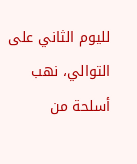لليوم الثاني على التوالي، نهب أسلحة من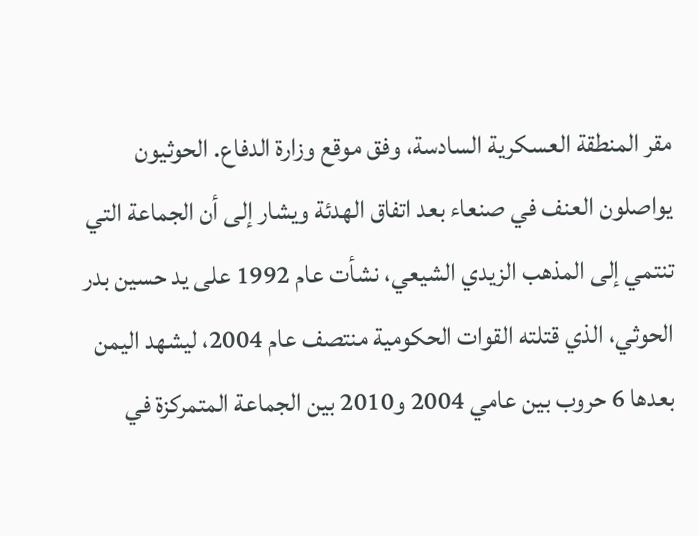مقر المنطقة العسكرية السادسة، وفق موقع وزارة الدفاع. الحوثيون يواصلون العنف في صنعاء بعد اتفاق الهدئة ويشار إلى أن الجماعة التي تنتمي إلى المذهب الزيدي الشيعي، نشأت عام 1992 على يد حسين بدر الحوثي، الذي قتلته القوات الحكومية منتصف عام 2004، ليشهد اليمن بعدها 6 حروب بين عامي 2004 و2010 بين الجماعة المتمركزة في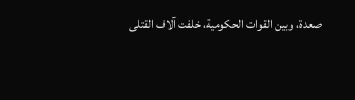صعدة، وبين القوات الحكومية، خلفت آلاف القتلى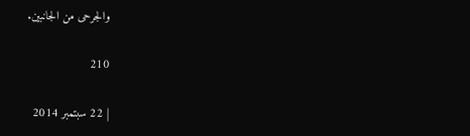والجرحى من الجانبين.

210

| 22 سبتمبر 2014